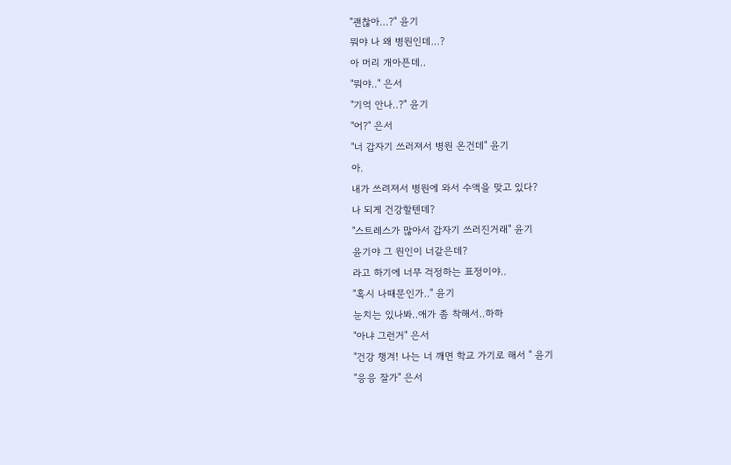"괜찮아...?" 윤기
뭐야 나 왜 병원인데...?
아 머리 개아픈데..
"뭐야.." 은서
"기억 안나..?" 윤기
"어?" 은서
"너 갑자기 쓰러져서 병원 온건데" 윤기
아.
내가 쓰려져서 병원에 와서 수액을 맞고 있다?
나 되게 건강할텐데?
"스트레스가 많아서 갑자기 쓰러진거래" 윤기
윤기야 그 원인이 너같은데?
라고 하기에 너무 걱정하는 표정이야..
"혹시 나때문인가.." 윤기
눈치는 있나봐..애가 좀 착해서..하하
"아냐 그런거" 은서
"건강 챙겨! 나는 너 깨면 학교 가기로 해서 " 윤기
"응응 잘가" 은서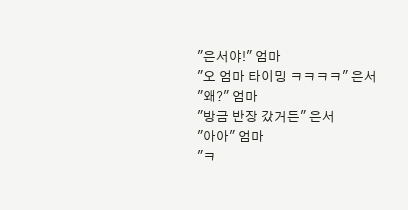"은서야!" 엄마
"오 엄마 타이밍 ㅋㅋㅋㅋ" 은서
"왜?" 엄마
"방금 반장 갔거든" 은서
"아아" 엄마
"ㅋ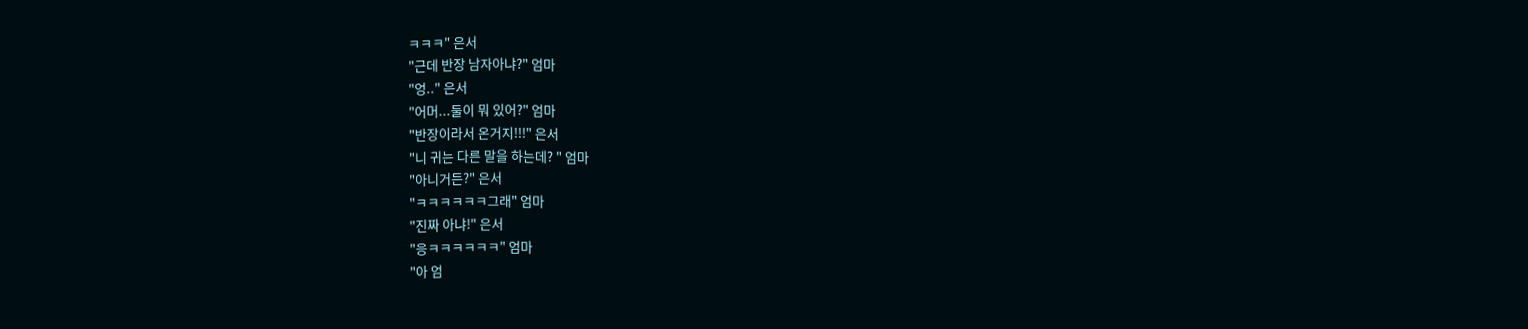ㅋㅋㅋ" 은서
"근데 반장 남자아냐?" 엄마
"엉.." 은서
"어머...둘이 뭐 있어?" 엄마
"반장이라서 온거지!!!" 은서
"니 귀는 다른 말을 하는데? " 엄마
"아니거든?" 은서
"ㅋㅋㅋㅋㅋㅋ그래" 엄마
"진짜 아냐!" 은서
"응ㅋㅋㅋㅋㅋㅋ" 엄마
"아 엄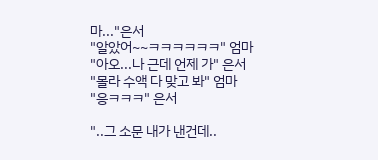마..."은서
"알았어~~ㅋㅋㅋㅋㅋㅋ" 엄마
"아오...나 근데 언제 가" 은서
"몰라 수액 다 맞고 봐" 엄마
"응ㅋㅋㅋ" 은서

"..그 소문 내가 낸건데..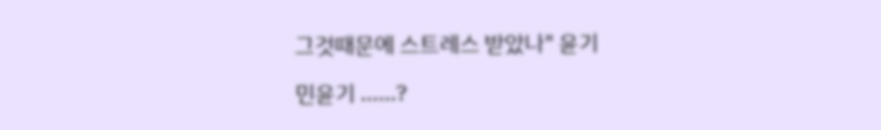그것때문에 스트레스 받았나" 윤기

민윤기 ......?